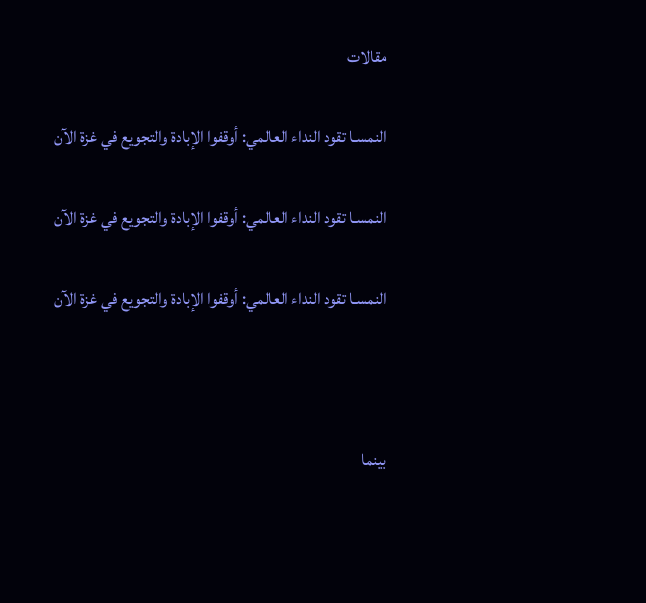مقالات

النمسـا تقود النداء العالمي: أوقفوا الإبادة والتجويع في غزة الآن

النمسـا تقود النداء العالمي: أوقفوا الإبادة والتجويع في غزة الآن

النمسـا تقود النداء العالمي: أوقفوا الإبادة والتجويع في غزة الآن



بينما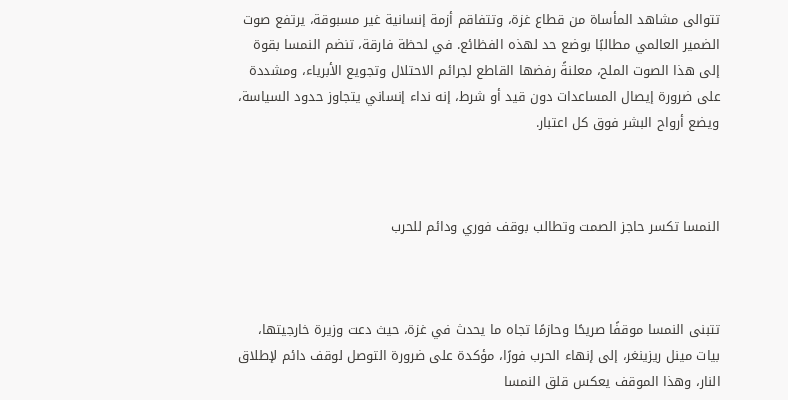تتوالى مشاهد المأساة من قطاع غزة، وتتفاقم أزمة إنسانية غير مسبوقة، يرتفع صوت الضمير العالمي مطالبًا بوضع حد لهذه الفظائع. في لحظة فارقة، تنضم النمسا بقوة إلى هذا الصوت الملح، معلنةً رفضها القاطع لجرائم الاحتلال وتجويع الأبرياء، ومشددة على ضرورة إيصال المساعدات دون قيد أو شرط، إنه نداء إنساني يتجاوز حدود السياسة، ويضع أرواح البشر فوق كل اعتبار.



النمسا تكسر حاجز الصمت وتطالب بوقف فوري ودائم للحرب



تتبنى النمسا موقفًا صريحًا وحازمًا تجاه ما يحدث في غزة، حيث دعت وزيرة خارجيتها، بيات مينل ريزينغر، إلى إنهاء الحرب فورًا، مؤكدة على ضرورة التوصل لوقف دائم لإطلاق النار، وهذا الموقف يعكس قلق النمسا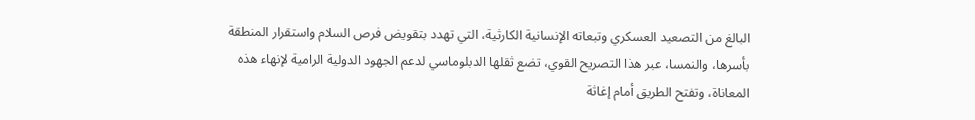البالغ من التصعيد العسكري وتبعاته الإنسانية الكارثية، التي تهدد بتقويض فرص السلام واستقرار المنطقة بأسرها، والنمسا، عبر هذا التصريح القوي، تضع ثقلها الدبلوماسي لدعم الجهود الدولية الرامية لإنهاء هذه المعاناة، وتفتح الطريق أمام إغاثة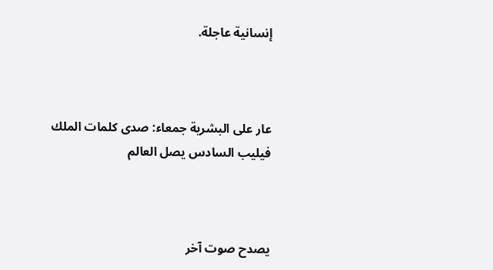إنسانية عاجلة.



عار على البشرية جمعاء: صدى كلمات الملك فيليب السادس يصل العالم



يصدح صوت آخر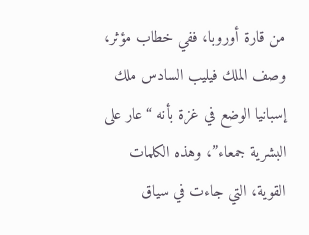من قارة أوروبا، ففي خطاب مؤثر، وصف الملك فيليب السادس ملك إسبانيا الوضع في غزة بأنه “عار على البشرية جمعاء”، وهذه الكلمات القوية، التي جاءت في سياق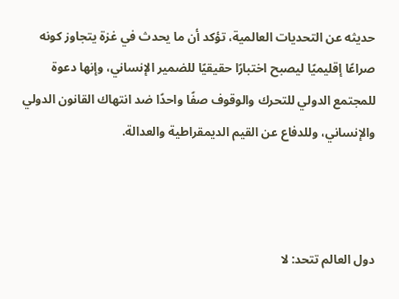حديثه عن التحديات العالمية، تؤكد أن ما يحدث في غزة يتجاوز كونه صراعًا إقليميًا ليصبح اختبارًا حقيقيًا للضمير الإنساني، وإنها دعوة للمجتمع الدولي للتحرك والوقوف صفًا واحدًا ضد انتهاك القانون الدولي والإنساني، وللدفاع عن القيم الديمقراطية والعدالة.



دول العالم تتحد: لا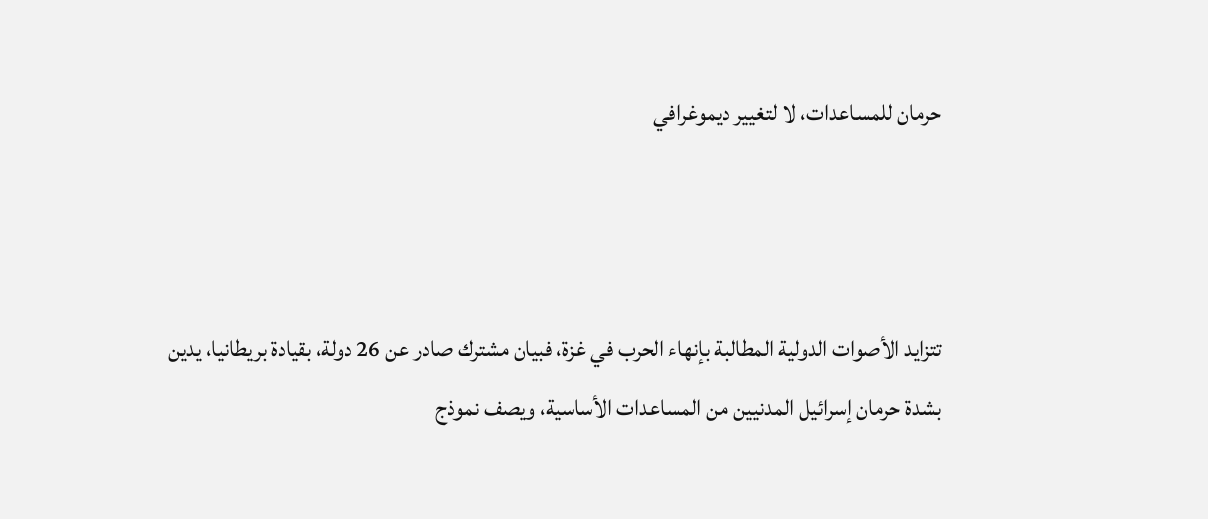حرمان للمساعدات، لا لتغيير ديموغرافي



تتزايد الأصوات الدولية المطالبة بإنهاء الحرب في غزة، فبيان مشترك صادر عن 26 دولة، بقيادة بريطانيا، يدين بشدة حرمان إسرائيل المدنيين من المساعدات الأساسية، ويصف نموذج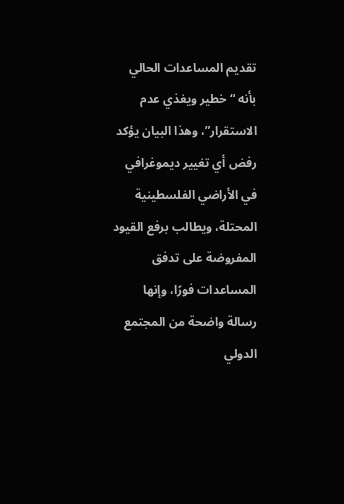تقديم المساعدات الحالي بأنه “خطير ويغذي عدم الاستقرار”، وهذا البيان يؤكد رفض أي تغيير ديموغرافي في الأراضي الفلسطينية المحتلة، ويطالب برفع القيود المفروضة على تدفق المساعدات فورًا، وإنها رسالة واضحة من المجتمع الدولي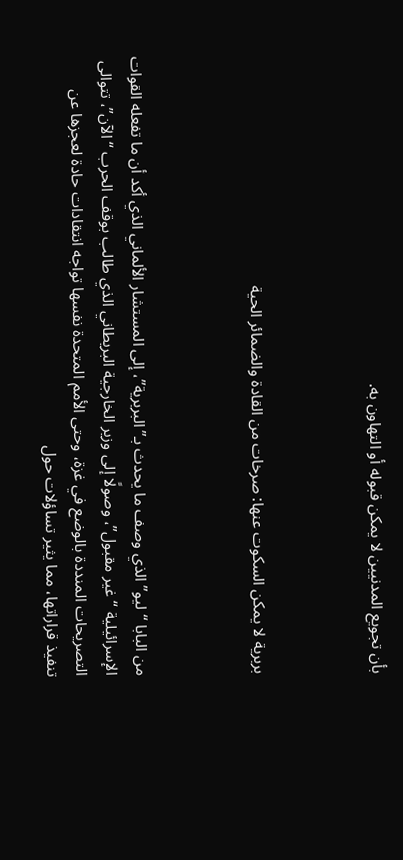بأن تجويع المدنيين لا يمكن قبوله أو التهاون به.



بربرية لا يمكن السكوت عنها: صرخات من القادة والضمائر الحية



من البابا “ليو” الذي وصف ما يحدث بـ”البربرية”، إلى المستشار الألماني الذي أكد أن ما تفعله القوات الإسرائيلية “غير مقبول”، وصولًا إلى وزير الخارجية البريطاني الذي طالب بوقف الحرب “الآن”، تتوالى التصريحات المنددة بالوضع في غزة، وحتى الأمم المتحدة نفسها تواجه انتقادات حادة لعجزها عن تنفيذ قراراتها، مما يثير تساؤلات حول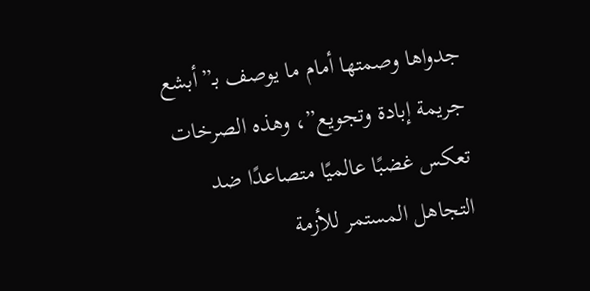جدواها وصمتها أمام ما يوصف بـ”أبشع جريمة إبادة وتجويع”، وهذه الصرخات تعكس غضبًا عالميًا متصاعدًا ضد التجاهل المستمر للأزمة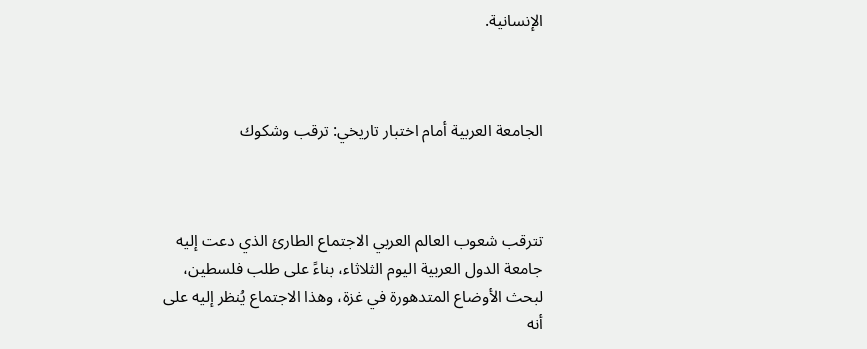الإنسانية.



الجامعة العربية أمام اختبار تاريخي: ترقب وشكوك



تترقب شعوب العالم العربي الاجتماع الطارئ الذي دعت إليه جامعة الدول العربية اليوم الثلاثاء، بناءً على طلب فلسطين، لبحث الأوضاع المتدهورة في غزة، وهذا الاجتماع يُنظر إليه على أنه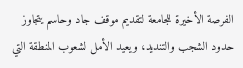الفرصة الأخيرة للجامعة لتقديم موقف جاد وحاسم يتجاوز حدود الشجب والتنديد، ويعيد الأمل لشعوب المنطقة التي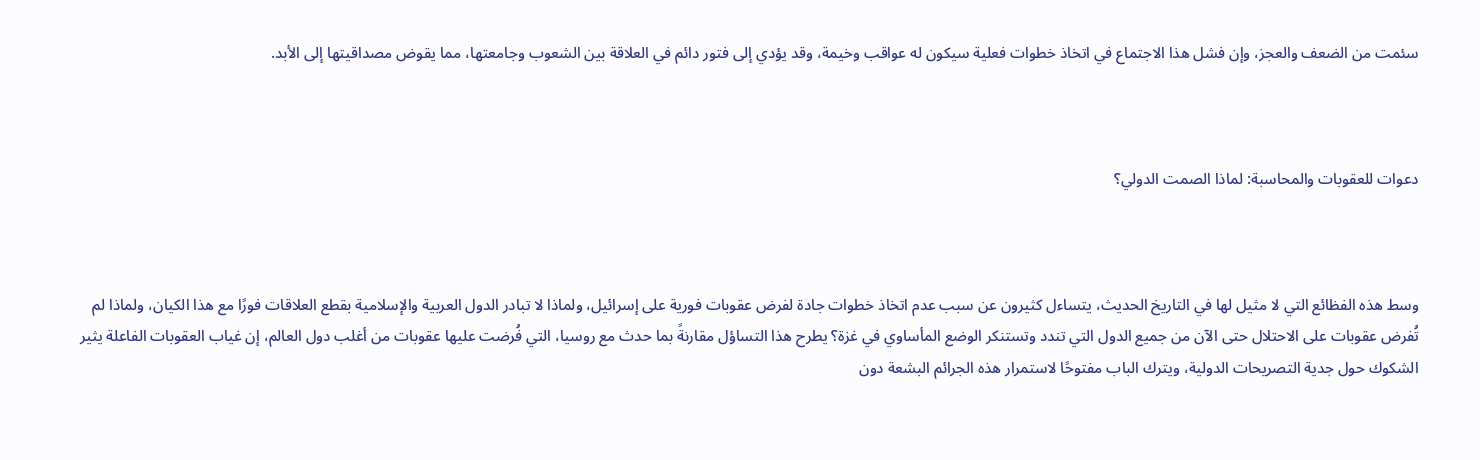سئمت من الضعف والعجز، وإن فشل هذا الاجتماع في اتخاذ خطوات فعلية سيكون له عواقب وخيمة، وقد يؤدي إلى فتور دائم في العلاقة بين الشعوب وجامعتها، مما يقوض مصداقيتها إلى الأبد.



دعوات للعقوبات والمحاسبة: لماذا الصمت الدولي؟



وسط هذه الفظائع التي لا مثيل لها في التاريخ الحديث، يتساءل كثيرون عن سبب عدم اتخاذ خطوات جادة لفرض عقوبات فورية على إسرائيل، ولماذا لا تبادر الدول العربية والإسلامية بقطع العلاقات فورًا مع هذا الكيان، ولماذا لم تُفرض عقوبات على الاحتلال حتى الآن من جميع الدول التي تندد وتستنكر الوضع المأساوي في غزة؟ يطرح هذا التساؤل مقارنةً بما حدث مع روسيا، التي فُرضت عليها عقوبات من أغلب دول العالم، إن غياب العقوبات الفاعلة يثير الشكوك حول جدية التصريحات الدولية، ويترك الباب مفتوحًا لاستمرار هذه الجرائم البشعة دون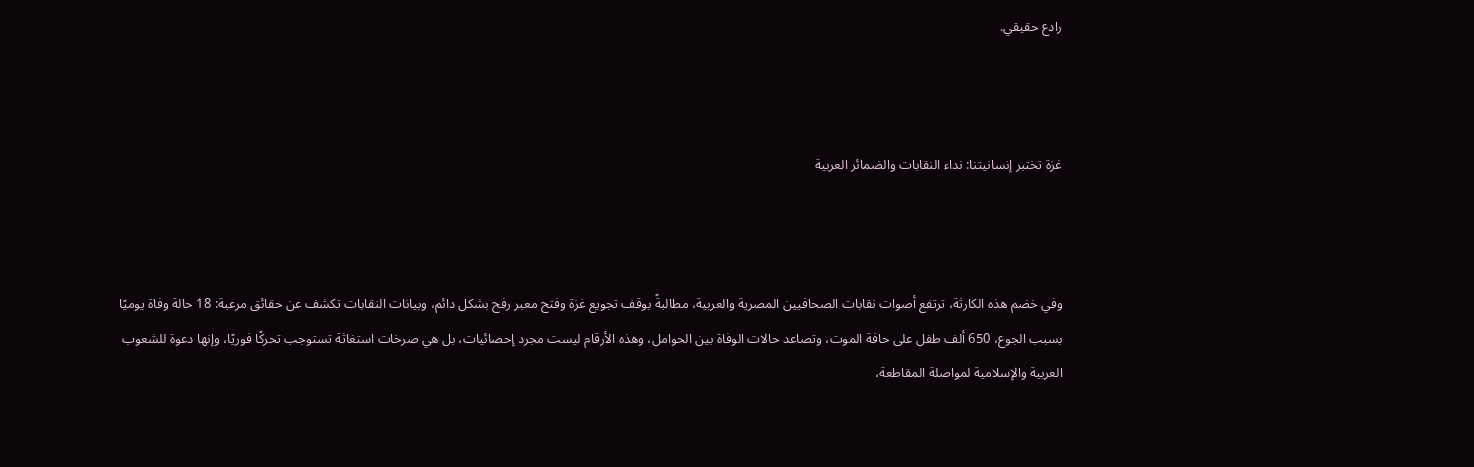رادع حقيقي.



غزة تختبر إنسانيتنا: نداء النقابات والضمائر العربية



وفي خضم هذه الكارثة، ترتفع أصوات نقابات الصحافيين المصرية والعربية، مطالبةً بوقف تجويع غزة وفتح معبر رفح بشكل دائم، وبيانات النقابات تكشف عن حقائق مرعبة: 18 حالة وفاة يوميًا بسبب الجوع، 650 ألف طفل على حافة الموت، وتصاعد حالات الوفاة بين الحوامل، وهذه الأرقام ليست مجرد إحصائيات، بل هي صرخات استغاثة تستوجب تحركًا فوريًا، وإنها دعوة للشعوب العربية والإسلامية لمواصلة المقاطعة،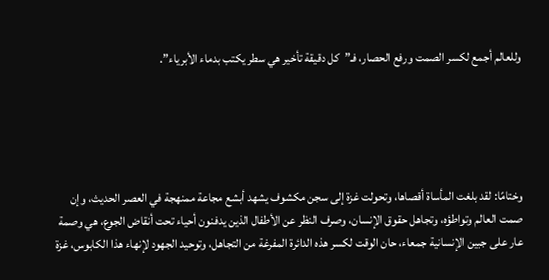وللعالم أجمع لكسر الصمت ورفع الحصار، فـ”كل دقيقة تأخير هي سطر يكتب بدماء الأبرياء”.





وختامًا: لقد بلغت المأساة أقصاها، وتحولت غزة إلى سجن مكشوف يشهد أبشع مجاعة ممنهجة في العصر الحديث، وإن صمت العالم وتواطؤه، وتجاهل حقوق الإنسان، وصرف النظر عن الأطفال الذين يدفنون أحياء تحت أنقاض الجوع، هي وصمة عار على جبين الإنسانية جمعاء، حان الوقت لكسر هذه الدائرة المفرغة من التجاهل، وتوحيد الجهود لإنهاء هذا الكابوس، غزة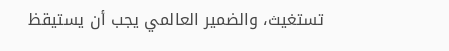تستغيث، والضمير العالمي يجب أن يستيقظ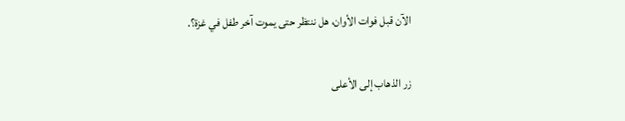الآن قبل فوات الأوان، هل ننتظر حتى يموت آخر طفل في غزة؟.

زر الذهاب إلى الأعلى